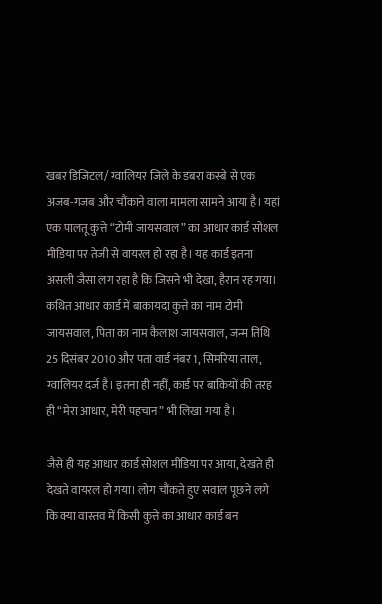खबर डिजिटल/ ग्वालियर जिले के डबरा कस्बे से एक अजब-गजब और चौंकाने वाला मामला सामने आया है। यहां एक पालतू कुत्ते “टोमी जायसवाल” का आधार कार्ड सोशल मीडिया पर तेजी से वायरल हो रहा है। यह कार्ड इतना असली जैसा लग रहा है कि जिसने भी देखा, हैरान रह गया।
कथित आधार कार्ड में बाकायदा कुत्ते का नाम टोमी जायसवाल, पिता का नाम कैलाश जायसवाल, जन्म तिथि 25 दिसंबर 2010 और पता वार्ड नंबर 1, सिमरिया ताल, ग्वालियर दर्ज है। इतना ही नहीं, कार्ड पर बाकियों की तरह ही “मेरा आधार, मेरी पहचान” भी लिखा गया है।

जैसे ही यह आधार कार्ड सोशल मीडिया पर आया, देखते ही देखते वायरल हो गया। लोग चौंकते हुए सवाल पूछने लगे कि क्या वास्तव में किसी कुत्ते का आधार कार्ड बन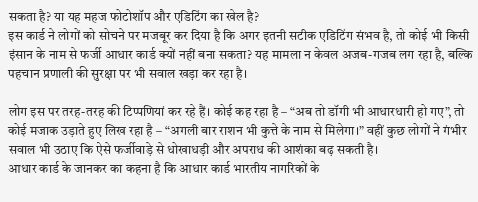सकता है? या यह महज फोटोशॉप और एडिटिंग का खेल है?
इस कार्ड ने लोगों को सोचने पर मजबूर कर दिया है कि अगर इतनी सटीक एडिटिंग संभव है, तो कोई भी किसी इंसान के नाम से फर्जी आधार कार्ड क्यों नहीं बना सकता? यह मामला न केवल अजब-गजब लग रहा है, बल्कि पहचान प्रणाली की सुरक्षा पर भी सवाल खड़ा कर रहा है।

लोग इस पर तरह-तरह की टिप्पणियां कर रहे हैं। कोई कह रहा है – “अब तो डॉगी भी आधारधारी हो गए”, तो कोई मजाक उड़ाते हुए लिख रहा है – “अगली बार राशन भी कुत्ते के नाम से मिलेगा।” वहीं कुछ लोगों ने गंभीर सवाल भी उठाए कि ऐसे फर्जीवाड़े से धोखाधड़ी और अपराध की आशंका बढ़ सकती है।
आधार कार्ड के जानकर का कहना है कि आधार कार्ड भारतीय नागरिकों के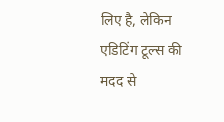लिए है, लेकिन एडिटिंग टूल्स की मदद से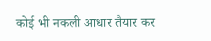कोई भी नकली आधार तैयार कर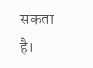सकता है।